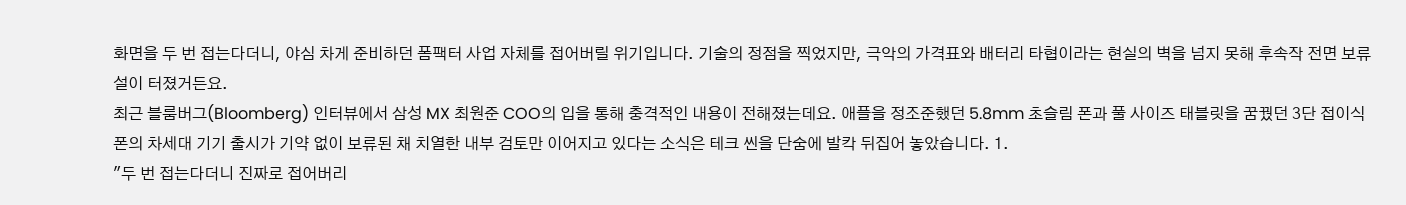화면을 두 번 접는다더니, 야심 차게 준비하던 폼팩터 사업 자체를 접어버릴 위기입니다. 기술의 정점을 찍었지만, 극악의 가격표와 배터리 타협이라는 현실의 벽을 넘지 못해 후속작 전면 보류설이 터졌거든요.
최근 블룸버그(Bloomberg) 인터뷰에서 삼성 MX 최원준 COO의 입을 통해 충격적인 내용이 전해졌는데요. 애플을 정조준했던 5.8mm 초슬림 폰과 풀 사이즈 태블릿을 꿈꿨던 3단 접이식 폰의 차세대 기기 출시가 기약 없이 보류된 채 치열한 내부 검토만 이어지고 있다는 소식은 테크 씬을 단숨에 발칵 뒤집어 놓았습니다. 1.
"두 번 접는다더니 진짜로 접어버리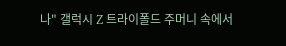나" 갤럭시 Z 트라이폴드 주머니 속에서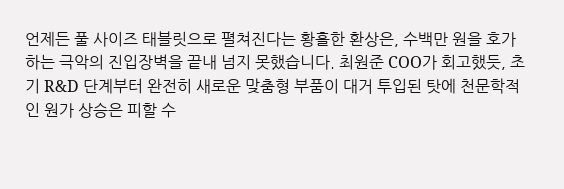언제든 풀 사이즈 태블릿으로 펼쳐진다는 황홀한 환상은, 수백만 원을 호가하는 극악의 진입장벽을 끝내 넘지 못했습니다. 최원준 COO가 회고했듯, 초기 R&D 단계부터 완전히 새로운 맞춤형 부품이 대거 투입된 탓에 천문학적인 원가 상승은 피할 수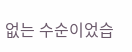없는 수순이었습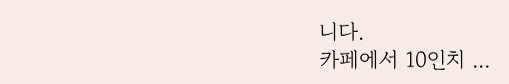니다.
카페에서 10인치 ...